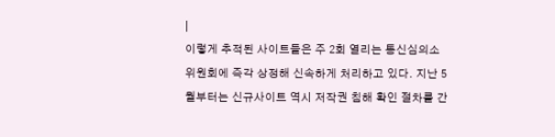|
이렇게 추적된 사이트들은 주 2회 열리는 통신심의소위원회에 즉각 상정해 신속하게 처리하고 있다. 지난 5월부터는 신규사이트 역시 저작권 침해 확인 절차를 간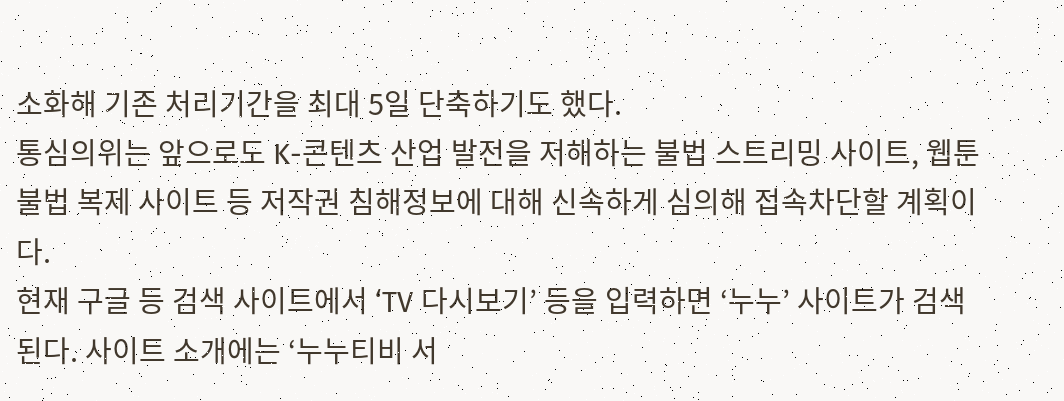소화해 기존 처리기간을 최대 5일 단축하기도 했다.
통심의위는 앞으로도 K-콘텐츠 산업 발전을 저해하는 불법 스트리밍 사이트, 웹툰 불법 복제 사이트 등 저작권 침해정보에 대해 신속하게 심의해 접속차단할 계획이다.
현재 구글 등 검색 사이트에서 ‘TV 다시보기’ 등을 입력하면 ‘누누’ 사이트가 검색된다. 사이트 소개에는 ‘누누티비 서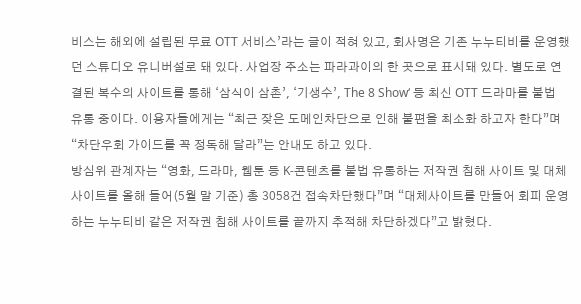비스는 해외에 설립된 무료 OTT 서비스’라는 글이 적혀 있고, 회사명은 기존 누누티비를 운영했던 스튜디오 유니버설로 돼 있다. 사업장 주소는 파라과이의 한 곳으로 표시돼 있다. 별도로 연결된 복수의 사이트를 통해 ‘삼식이 삼촌’, ‘기생수’, The 8 Show‘ 등 최신 OTT 드라마를 불법 유통 중이다. 이용자들에게는 “최근 잦은 도메인차단으로 인해 불편을 최소화 하고자 한다”며 “차단우회 가이드를 꼭 정독해 달라”는 안내도 하고 있다.
방심위 관계자는 “영화, 드라마, 웹툰 등 K-콘텐츠를 불법 유통하는 저작권 침해 사이트 및 대체사이트를 올해 들어(5월 말 기준) 총 3058건 접속차단했다”며 “대체사이트를 만들어 회피 운영하는 누누티비 같은 저작권 침해 사이트를 끝까지 추적해 차단하겠다”고 밝혔다.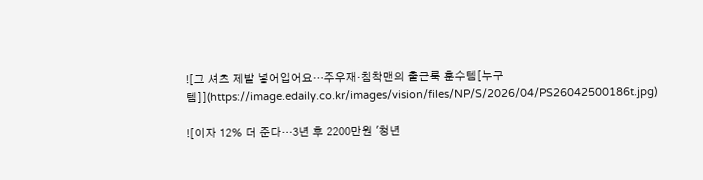![그 셔츠 제발 넣어입어요…주우재·침착맨의 출근룩 훈수템[누구템]](https://image.edaily.co.kr/images/vision/files/NP/S/2026/04/PS26042500186t.jpg)

![이자 12% 더 준다…3년 후 2200만원 '청년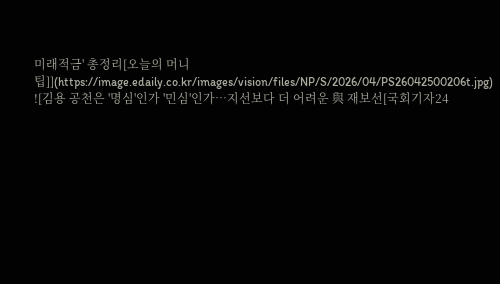미래적금' 총정리[오늘의 머니 팁]](https://image.edaily.co.kr/images/vision/files/NP/S/2026/04/PS26042500206t.jpg)
![김용 공천은 '명심'인가 '민심'인가…지선보다 더 어려운 與 재보선[국회기자24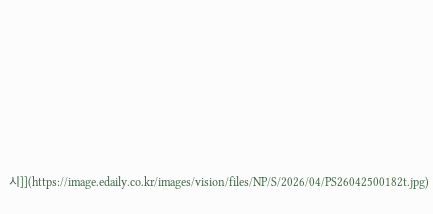시]](https://image.edaily.co.kr/images/vision/files/NP/S/2026/04/PS26042500182t.jpg)